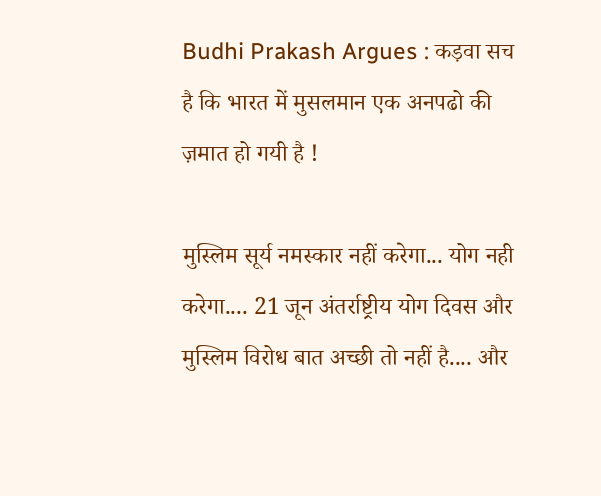Budhi Prakash Argues : कड़वा सच है कि भारत में मुसलमान एक अनपढो की ज़मात हो गयी है !

मुस्लिम सूर्य नमस्कार नहीं करेगा... योग नही करेगा.... 21 जून अंतर्राष्ट्रीय योग दिवस और मुस्लिम विरोध बात अच्छी तो नहीं है.... और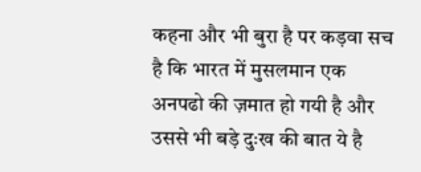कहना और भी बुरा है पर कड़वा सच है कि भारत में मुसलमान एक अनपढो की ज़मात हो गयी है और उससे भी बड़े दुःख की बात ये है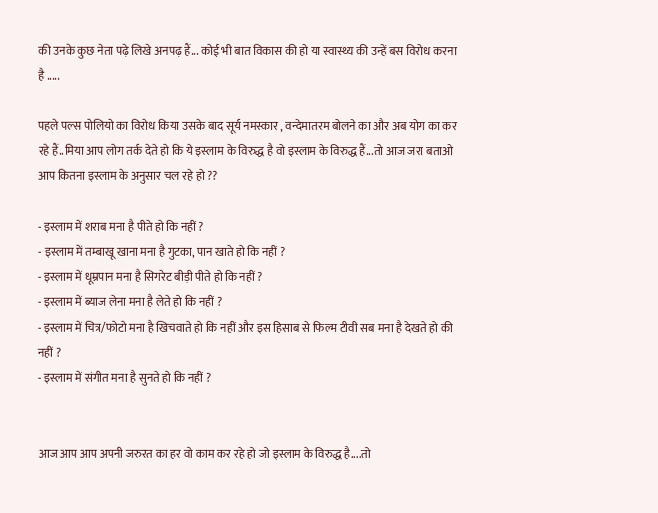की उनके कुछ नेता पढ़े लिखे अनपढ़ हैं... कोई भी बात विकास की हो या स्वास्थ्य की उन्हें बस विरोध करना है .....

पहले पल्स पोलियो का विरोध किया उसके बाद सूर्य नमस्कार , वन्देमातरम बोलने का और अब योग का कर रहे हैं..मिया आप लोग तर्क देते हो कि ये इस्लाम के विरुद्ध है वो इस्लाम के विरुद्ध हैं...तो आज जरा बताओ आप कितना इस्लाम के अनुसार चल रहे हो ??

- इस्लाम में शराब मना है पीते हो कि नहीं ?
- इस्लाम में तम्बाखू खाना मना है गुटका, पान खाते हो कि नहीं ?
- इस्लाम में धूम्रपान मना है सिगरेट बीड़ी पीते हो कि नहीं ?
- इस्लाम में ब्याज लेना मना है लेते हो कि नहीं ?
- इस्लाम में चित्र/फोटो मना है खिचवाते हो कि नहीं और इस हिसाब से फिल्म टीवी सब मना है देखते हो की नहीं ?
- इस्लाम में संगीत मना है सुनते हो कि नहीं ?


आज आप आप अपनी जरुरत का हर वो काम कर रहे हो जो इस्लाम के विरुद्ध है....तो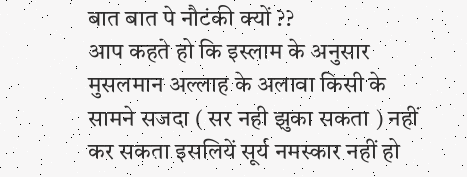बात बात पे नौटंकी क्यों ??
आप कहते हो कि इस्लाम के अनुसार मुसलमान अल्लाह के अलावा किसी के सामने सजदा ( सर नही झुका सकता ) नहीं कर सकता इसलियें सूर्य नमस्कार नहीं हो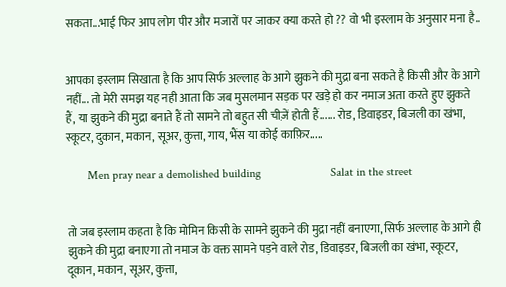सकता...भाई फिर आप लोग पीर और मजारों पर जाकर क्या करते हो ?? वो भी इस्लाम के अनुसार मना है..


आपका इस्लाम सिखाता है कि आप सिर्फ अल्लाह के आगे झुकने की मुद्रा बना सकते है किसी और के आगे नहीं... तो मेरी समझ यह नही आता कि जब मुसलमान सड़क पर खड़े हो कर नमाज अता करते हुए झुकते हैं, या झुकने की मुद्रा बनाते हैं तो सामने तो बहुत सी चीज़ें होती हैं...... रोड, डिवाइडर, बिजली का खंभा, स्कूटर, दुकान, मकान, सूअर, कुत्ता, गाय, भैंस या कोई काफ़िर.....

       Men pray near a demolished building                       Salat in the street


तो जब इस्लाम कहता है कि मोमिन किसी के सामने झुकने की मुद्रा नहीं बनाएगा, सिर्फ अल्लाह के आगे ही झुकने की मुद्रा बनाएगा तो नमाज के वक्त सामने पड़ने वाले रोड, डिवाइडर, बिजली का खंभा, स्कूटर, दूकान, मकान, सूअर, कुत्ता,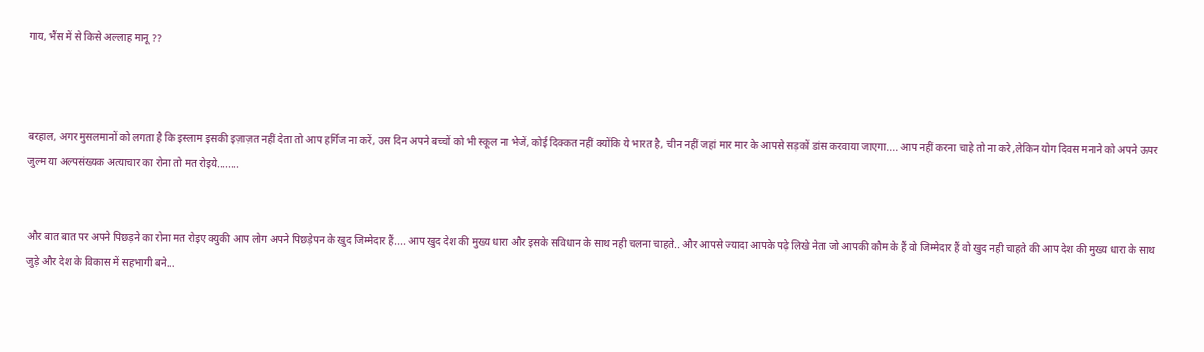गाय, भैंस में से किसे अल्लाह मानू ??



बरहाल, अगर मुसलमानों को लगता है कि इस्लाम इसकी इज़ाज़त नहीं देता तो आप हर्गिज ना करें, उस दिन अपने बच्चों को भी स्कूल ना भेजें, कोई दिक्कत नहीं क्योंकि ये भारत है, चीन नहीं जहां मार मार के आपसे सड़कों डांस करवाया जाएगा.... आप नहीं करना चाहे तो ना करे ,लेकिन योग दिवस मनाने को अपने ऊपर जुल्म या अल्पसंख्यक अत्याचार का रोना तो मत रोइये........


और बात बात पर अपने पिछड़ने का रोना मत रोइए क्युकी आप लोग अपने पिछड़ेपन के खुद जिम्मेदार हैं.... आप खुद देश की मुख्य धारा और इसके सविधान के साथ नही चलना चाहते.. और आपसे ज्यादा आपके पढ़े लिखे नेता जो आपकी कौम के हैं वो जिम्मेदार हैं वो खुद नही चाहते की आप देश की मुख्य धारा के साथ जुड़े और देश के विकास में सहभागी बने...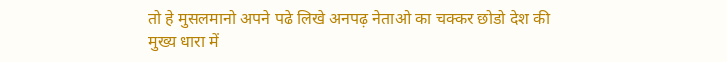तो हे मुसलमानो अपने पढे लिखे अनपढ़ नेताओ का चक्कर छोडो देश की मुख्य धारा में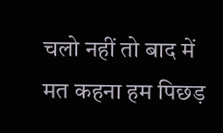चलो नहीं तो बाद में मत कहना हम पिछड़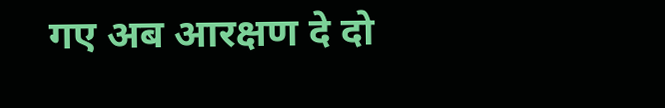गए अब आरक्षण दे दो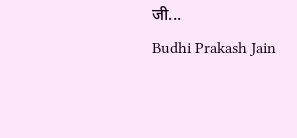जी...
Budhi Prakash Jain